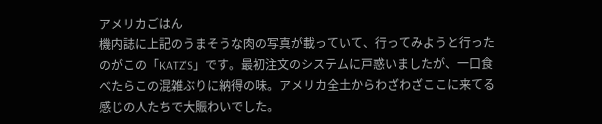アメリカごはん
機内誌に上記のうまそうな肉の写真が載っていて、行ってみようと行ったのがこの「KATZ'S」です。最初注文のシステムに戸惑いましたが、一口食べたらこの混雑ぶりに納得の味。アメリカ全土からわざわざここに来てる感じの人たちで大賑わいでした。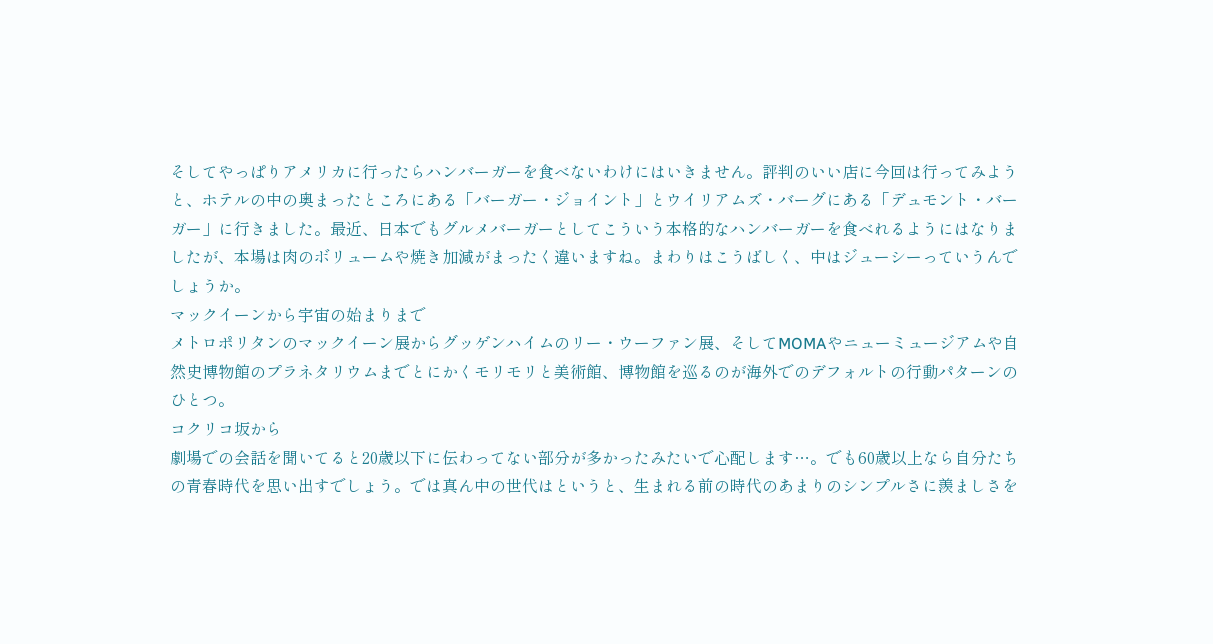そしてやっぱりアメリカに行ったらハンバーガーを食べないわけにはいきません。評判のいい店に今回は行ってみようと、ホテルの中の奥まったところにある「バーガー・ジョイント」とウイリアムズ・バーグにある「デュモント・バーガー」に行きました。最近、日本でもグルメバーガーとしてこういう本格的なハンバーガーを食べれるようにはなりましたが、本場は肉のボリュームや焼き加減がまったく違いますね。まわりはこうばしく、中はジューシーっていうんでしょうか。
マックイーンから宇宙の始まりまで
メトロポリタンのマックイーン展からグッゲンハイムのリー・ウーファン展、そしてMOMAやニューミュージアムや自然史博物館のプラネタリウムまでとにかくモリモリと美術館、博物館を巡るのが海外でのデフォルトの行動パターンのひとつ。
コクリコ坂から
劇場での会話を聞いてると20歳以下に伝わってない部分が多かったみたいで心配します…。でも60歳以上なら自分たちの青春時代を思い出すでしょう。では真ん中の世代はというと、生まれる前の時代のあまりのシンプルさに羨ましさを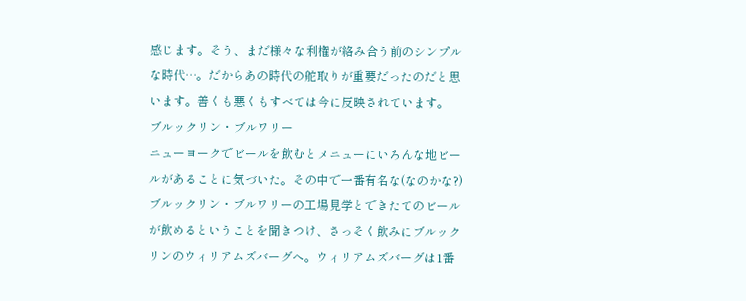感じます。そう、まだ様々な利権が絡み合う前のシンプルな時代…。だからあの時代の舵取りが重要だったのだと思います。善くも悪くもすべては今に反映されています。
ブルックリン・ブルワリー
ニューヨークでビールを飲むとメニューにいろんな地ビールがあることに気づいた。その中で一番有名な(なのかな?)ブルックリン・ブルワリーの工場見学とできたてのビールが飲めるということを聞きつけ、さっそく飲みにブルックリンのウィリアムズバーグへ。ウィリアムズバーグは1番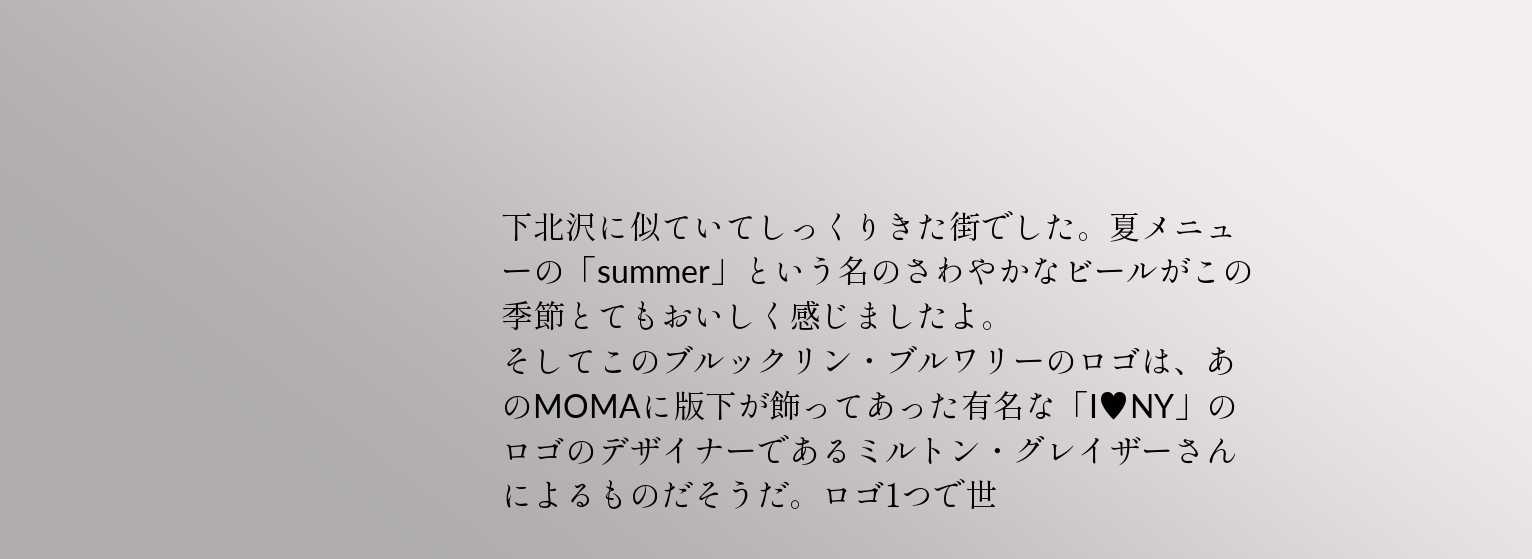下北沢に似ていてしっくりきた街でした。夏メニューの「summer」という名のさわやかなビールがこの季節とてもおいしく感じましたよ。
そしてこのブルックリン・ブルワリーのロゴは、あのMOMAに版下が飾ってあった有名な「I♥NY」のロゴのデザイナーであるミルトン・グレイザーさんによるものだそうだ。ロゴ1つで世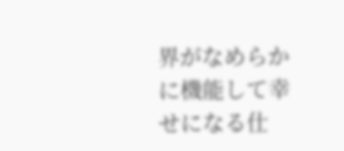界がなめらかに機能して幸せになる仕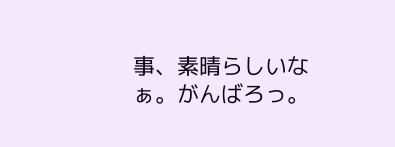事、素晴らしいなぁ。がんばろっ。